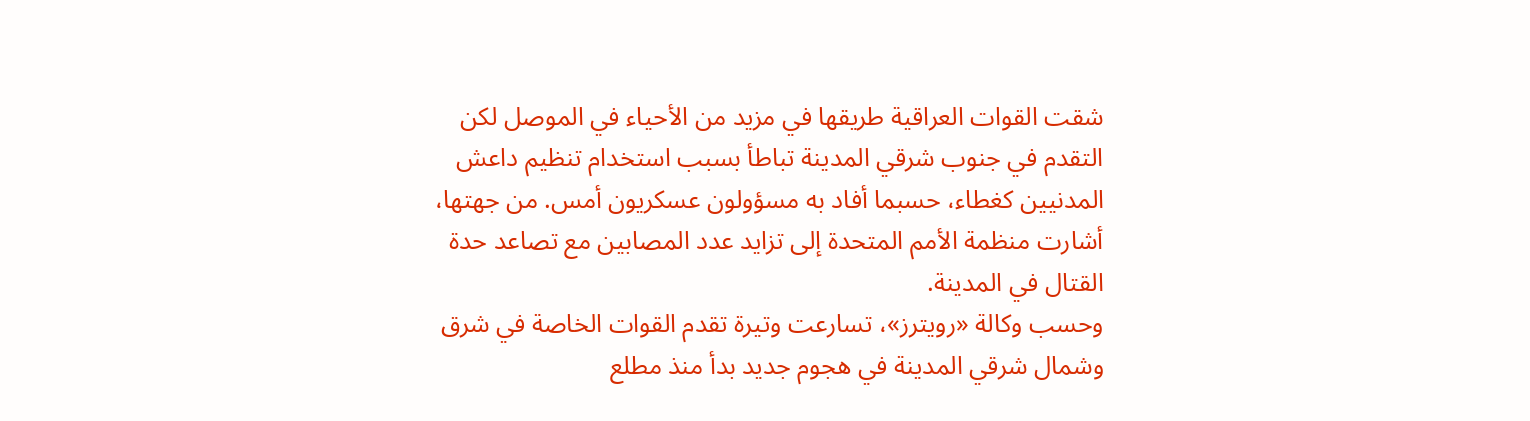شقت القوات العراقية طريقها في مزيد من الأحياء في الموصل لكن التقدم في جنوب شرقي المدينة تباطأ بسبب استخدام تنظيم داعش المدنيين كغطاء، حسبما أفاد به مسؤولون عسكريون أمس. من جهتها، أشارت منظمة الأمم المتحدة إلى تزايد عدد المصابين مع تصاعد حدة القتال في المدينة.
وحسب وكالة «رويترز»، تسارعت وتيرة تقدم القوات الخاصة في شرق وشمال شرقي المدينة في هجوم جديد بدأ منذ مطلع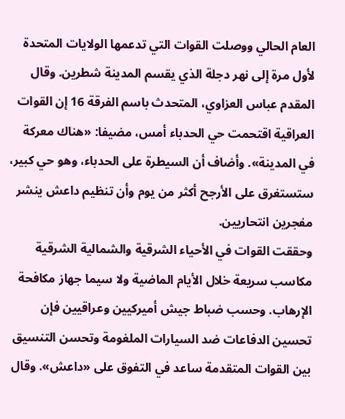العام الحالي ووصلت القوات التي تدعمها الولايات المتحدة لأول مرة إلى نهر دجلة الذي يقسم المدينة شطرين. وقال المقدم عباس العزاوي، المتحدث باسم الفرقة 16 إن القوات العراقية اقتحمت حي الحدباء أمس، مضيفا: «هناك معركة في المدينة». وأضاف أن السيطرة على الحدباء، وهو حي كبير، ستستغرق على الأرجح أكثر من يوم وأن تنظيم داعش ينشر مفجرين انتحاريين.
وحققت القوات في الأحياء الشرقية والشمالية الشرقية مكاسب سريعة خلال الأيام الماضية ولا سيما جهاز مكافحة الإرهاب. وحسب ضباط جيش أميركيين وعراقيين فإن تحسين الدفاعات ضد السيارات الملغومة وتحسن التنسيق بين القوات المتقدمة ساعد في التفوق على «داعش». وقال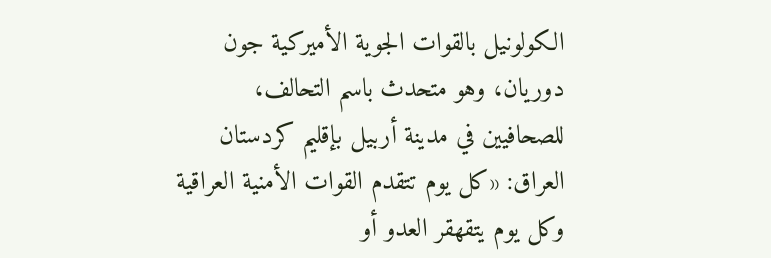الكولونيل بالقوات الجوية الأميركية جون دوريان، وهو متحدث باسم التحالف، للصحافيين في مدينة أربيل بإقليم كردستان العراق: «كل يوم تتقدم القوات الأمنية العراقية وكل يوم يتقهقر العدو أو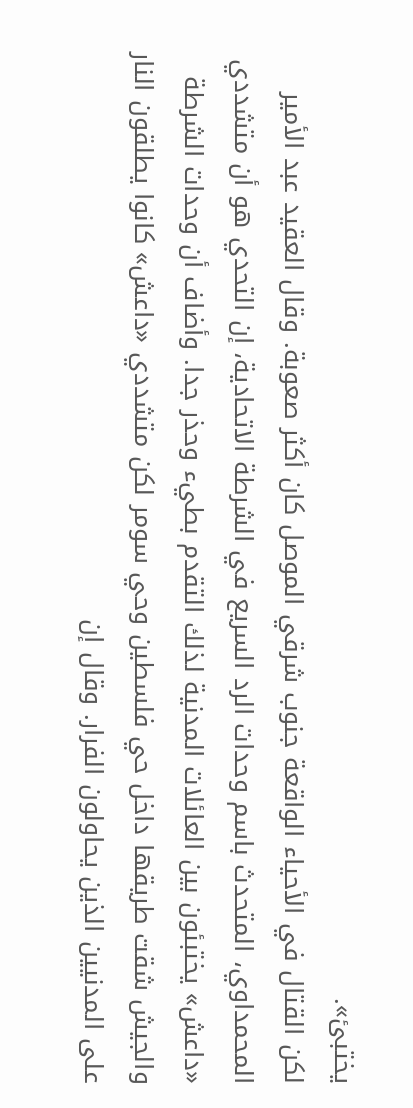يختبئ».
لكن القتال في الأحياء الواقعة جنوب شرقي الموصل كان أكثر صعوبة. وقال العقيد عبد الأمير المحمداوي، المتحدث باسم وحدات الرد السريع في الشرطة الاتحادية، إن التحدي هو أن متشددي «داعش» يختبئون بين العائلات المدنية لذلك التقدم بطيء وحذر جدا. وأضاف أن وحدات الشرطة والجيش شقت طريقها داخل حي فلسطين وحي سومر لكن متشددي «داعش» كانوا يطلقون النار على المدنيين الذين يحاولون الفرار. وقال إن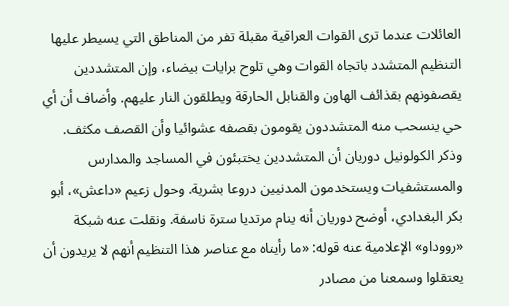العائلات عندما ترى القوات العراقية مقبلة تفر من المناطق التي يسيطر عليها التنظيم المتشدد باتجاه القوات وهي تلوح برايات بيضاء، وإن المتشددين يقصفونهم بقذائف الهاون والقنابل الحارقة ويطلقون النار عليهم. وأضاف أن أي حي ينسحب منه المتشددون يقومون بقصفه عشوائيا وأن القصف مكثف.
وذكر الكولونيل دوريان أن المتشددين يختبئون في المساجد والمدارس والمستشفيات ويستخدمون المدنيين دروعا بشرية. وحول زعيم «داعش»، أبو بكر البغدادي، أوضح دوريان أنه ينام مرتديا سترة ناسفة. ونقلت عنه شبكة «رووداو» الإعلامية عنه قوله: «ما رأيناه مع عناصر هذا التنظيم أنهم لا يريدون أن يعتقلوا وسمعنا من مصادر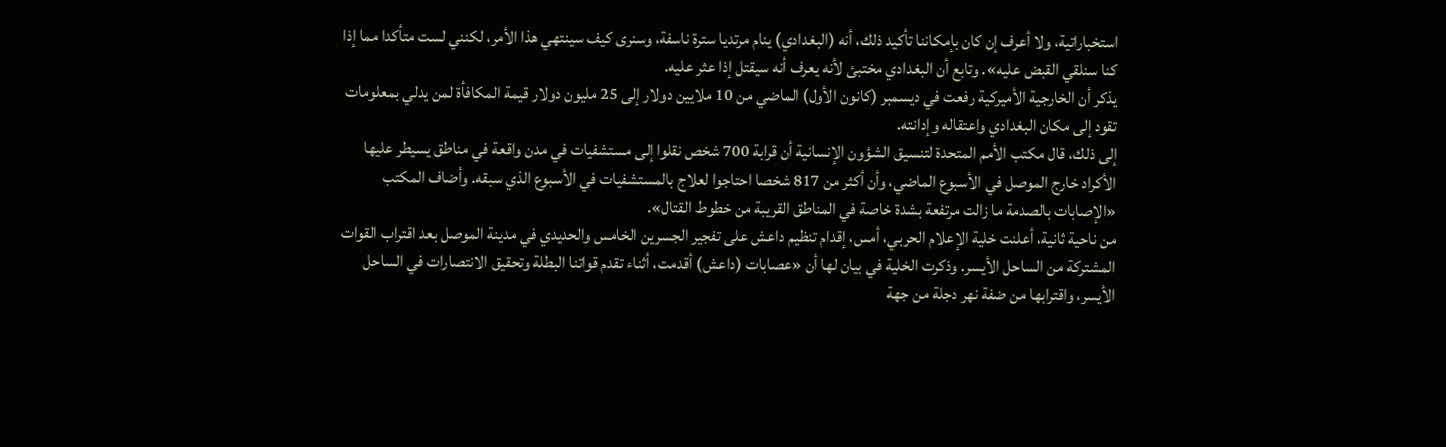استخباراتية، ولا أعرف إن كان بإمكاننا تأكيد ذلك، أنه (البغدادي) ينام مرتديا سترة ناسفة، وسنرى كيف سينتهي هذا الأمر، لكنني لست متأكدا مما إذا كنا سنلقي القبض عليه». وتابع أن البغدادي مختبئ لأنه يعرف أنه سيقتل إذا عثر عليه.
يذكر أن الخارجية الأميركية رفعت في ديسمبر (كانون الأول) الماضي من 10 ملايين دولار إلى 25 مليون دولار قيمة المكافأة لمن يدلي بمعلومات تقود إلى مكان البغدادي واعتقاله وإدانته.
إلى ذلك، قال مكتب الأمم المتحدة لتنسيق الشؤون الإنسانية أن قرابة 700 شخص نقلوا إلى مستشفيات في مدن واقعة في مناطق يسيطر عليها الأكراد خارج الموصل في الأسبوع الماضي، وأن أكثر من 817 شخصا احتاجوا لعلاج بالمستشفيات في الأسبوع الذي سبقه. وأضاف المكتب «الإصابات بالصدمة ما زالت مرتفعة بشدة خاصة في المناطق القريبة من خطوط القتال».
من ناحية ثانية، أعلنت خلية الإعلام الحربي، أمس، إقدام تنظيم داعش على تفجير الجسرين الخامس والحديدي في مدينة الموصل بعد اقتراب القوات المشتركة من الساحل الأيسر. وذكرت الخلية في بيان لها أن «عصابات (داعش) أقدمت، أثناء تقدم قواتنا البطلة وتحقيق الانتصارات في الساحل الأيسر، واقترابها من ضفة نهر دجلة من جهة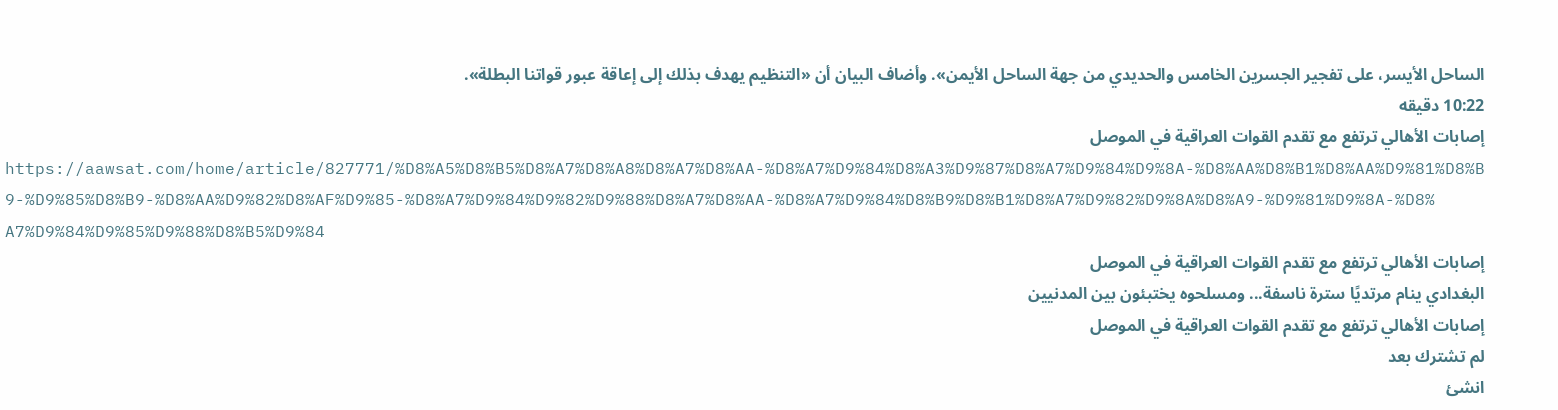الساحل الأيسر، على تفجير الجسرين الخامس والحديدي من جهة الساحل الأيمن». وأضاف البيان أن «التنظيم يهدف بذلك إلى إعاقة عبور قواتنا البطلة».
10:22 دقيقه
إصابات الأهالي ترتفع مع تقدم القوات العراقية في الموصل
https://aawsat.com/home/article/827771/%D8%A5%D8%B5%D8%A7%D8%A8%D8%A7%D8%AA-%D8%A7%D9%84%D8%A3%D9%87%D8%A7%D9%84%D9%8A-%D8%AA%D8%B1%D8%AA%D9%81%D8%B9-%D9%85%D8%B9-%D8%AA%D9%82%D8%AF%D9%85-%D8%A7%D9%84%D9%82%D9%88%D8%A7%D8%AA-%D8%A7%D9%84%D8%B9%D8%B1%D8%A7%D9%82%D9%8A%D8%A9-%D9%81%D9%8A-%D8%A7%D9%84%D9%85%D9%88%D8%B5%D9%84
إصابات الأهالي ترتفع مع تقدم القوات العراقية في الموصل
البغدادي ينام مرتديًا سترة ناسفة... ومسلحوه يختبئون بين المدنيين
إصابات الأهالي ترتفع مع تقدم القوات العراقية في الموصل
لم تشترك بعد
انشئ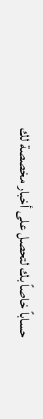حساباً خاصاً بك لتحصل على أخبار مخصصة لك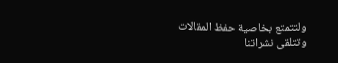ولتتمتع بخاصية حفظ المقالات وتتلقى نشراتنا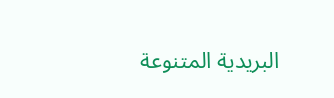البريدية المتنوعة